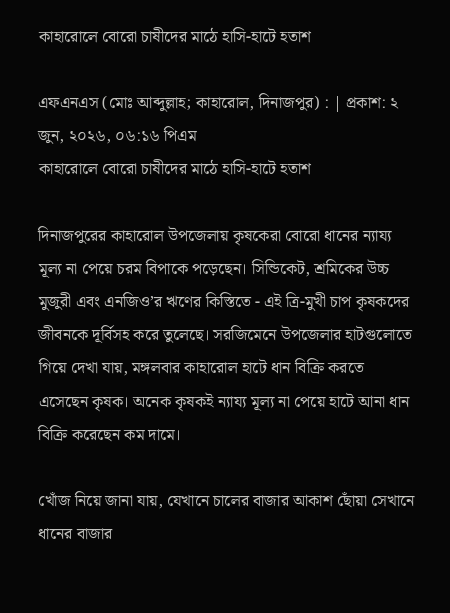কাহারোলে বোরো চাষীদের মাঠে হাসি-হাটে হতাশ

এফএনএস (মোঃ আব্দুল্লাহ; কাহারোল, দিনাজপুর) : | প্রকাশ: ২ জুন, ২০২৬, ০৬:১৬ পিএম
কাহারোলে বোরো চাষীদের মাঠে হাসি-হাটে হতাশ

দিনাজপুরের কাহারোল উপজেলায় কৃষকেরা বোরো ধানের ন্যায্য মূল্য না পেয়ে চরম বিপাকে পড়েছেন। সিন্ডিকেট, শ্রমিকের উচ্চ মুজুরী এবং এনজিও’র ঋণের কিস্তিতে - এই ত্রি-মুখী চাপ কৃষকদের জীবনকে দূর্বিসহ করে তুলেছে। সরজিমেনে উপজেলার হাটগুলোতে গিয়ে দেখা যায়, মঙ্গলবার কাহারোল হাটে ধান বিক্রি করতে এসেছেন কৃষক। অনেক কৃষকই ন্যায্য মূল্য না পেয়ে হাটে আনা ধান বিক্রি করেছেন কম দামে।

খোঁজ নিয়ে জানা যায়, যেখানে চালের বাজার আকাশ ছোঁয়া সেখানে ধানের বাজার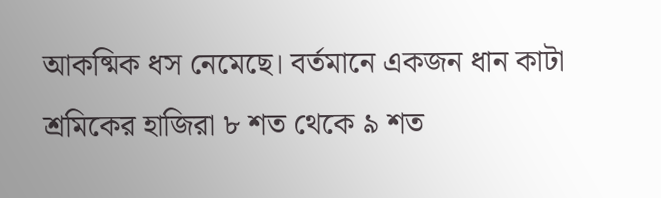আকষ্মিক ধস নেমেছে। বর্তমানে একজন ধান কাটা শ্রমিকের হাজিরা ৮ শত থেকে ৯ শত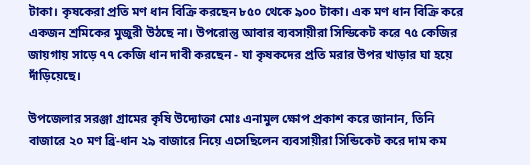টাকা। কৃষকেরা প্রতি মণ ধান বিক্রি করছেন ৮৫০ থেকে ৯০০ টাকা। এক মণ ধান বিক্রি করে একজন শ্রমিকের মুজুরী উঠছে না। উপরোন্তু আবার ব্যবসায়ীরা সিন্ডিকেট করে ৭৫ কেজির জায়গায় সাড়ে ৭৭ কেজি ধান দাবী করছেন - যা কৃষকদের প্রতি মরার উপর খাড়ার ঘা হয়ে দাঁড়িয়েছে।

উপজেলার সরঞ্জা গ্রামের কৃষি উদ্যোক্তা মোঃ এনামুল ক্ষোপ প্রকাশ করে জানান, তিনি বাজারে ২০ মণ ব্রি-ধান ২৯ বাজারে নিয়ে এসেছিলেন ব্যবসায়ীরা সিন্ডিকেট করে দাম কম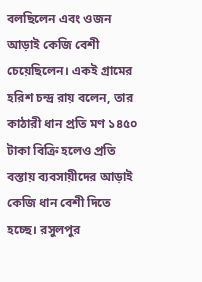বলছিলেন এবং ওজন আড়াই কেজি বেশী চেয়েছিলেন। একই গ্রামের হরিশ চন্দ্র রায় বলেন, তার কাঠারী ধান প্রতি মণ ১৪৫০ টাকা বিক্রি হলেও প্রতি বস্তায় ব্যবসায়ীদের আড়াই কেজি ধান বেশী দিতে হচ্ছে। রসুলপুর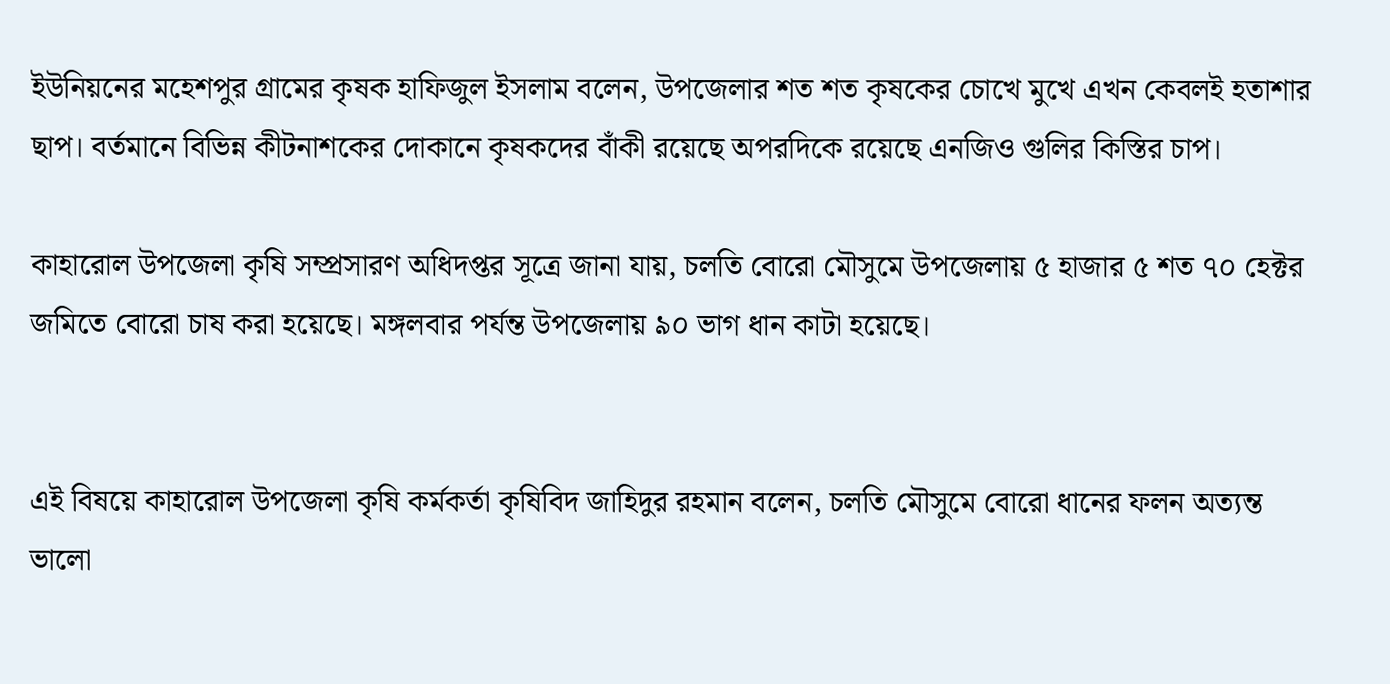ইউনিয়নের মহেশপুর গ্রামের কৃষক হাফিজুল ইসলাম বলেন, উপজেলার শত শত কৃষকের চোখে মুখে এখন কেবলই হতাশার ছাপ। বর্তমানে বিভিন্ন কীটনাশকের দোকানে কৃষকদের বাঁকী রয়েছে অপরদিকে রয়েছে এনজিও গুলির কিস্তির চাপ।

কাহারোল উপজেলা কৃষি সম্প্রসারণ অধিদপ্তর সূত্রে জানা যায়, চলতি বোরো মৌসুমে উপজেলায় ৫ হাজার ৫ শত ৭০ হেক্টর জমিতে বোরো চাষ করা হয়েছে। মঙ্গলবার পর্যন্ত উপজেলায় ৯০ ভাগ ধান কাটা হয়েছে।


এই বিষয়ে কাহারোল উপজেলা কৃষি কর্মকর্তা কৃষিবিদ জাহিদুর রহমান বলেন, চলতি মৌসুমে বোরো ধানের ফলন অত্যন্ত ভালো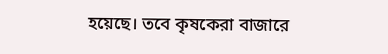হয়েছে। তবে কৃষকেরা বাজারে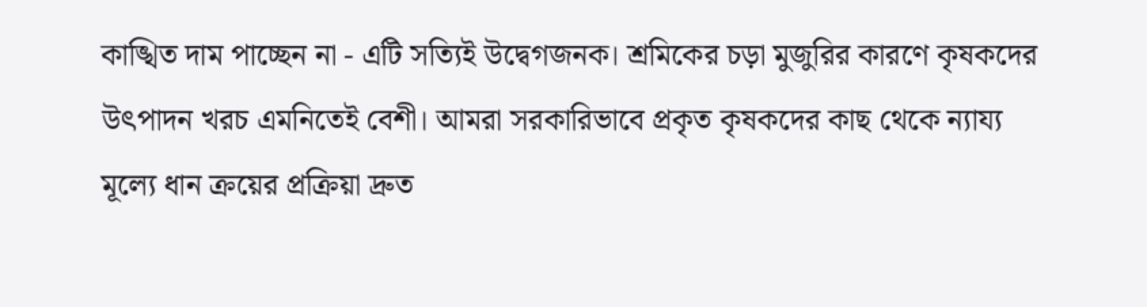কাঙ্খিত দাম পাচ্ছেন না - এটি সত্যিই উদ্বেগজনক। শ্রমিকের চড়া মুজুরির কারণে কৃষকদের উৎপাদন খরচ এমনিতেই বেশী। আমরা সরকারিভাবে প্রকৃত কৃষকদের কাছ থেকে ন্যায্য মূল্যে ধান ক্রয়ের প্রক্রিয়া দ্রুত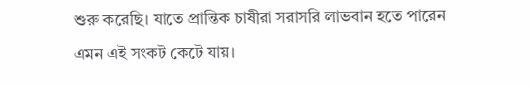শুরু করেছি। যাতে প্রান্তিক চাষীরা সরাসরি লাভবান হতে পারেন এমন এই সংকট কেটে যায়।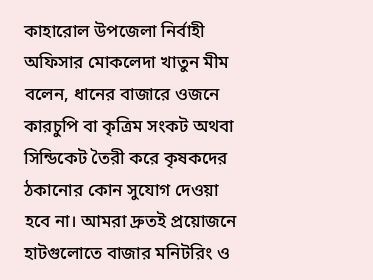কাহারোল উপজেলা নির্বাহী অফিসার মোকলেদা খাতুন মীম বলেন, ধানের বাজারে ওজনে কারচুপি বা কৃত্রিম সংকট অথবা সিন্ডিকেট তৈরী করে কৃষকদের ঠকানোর কোন সুযোগ দেওয়া হবে না। আমরা দ্রুতই প্রয়োজনে হাটগুলোতে বাজার মনিটরিং ও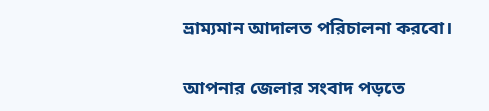ভ্রাম্যমান আদালত পরিচালনা করবো।

আপনার জেলার সংবাদ পড়তে